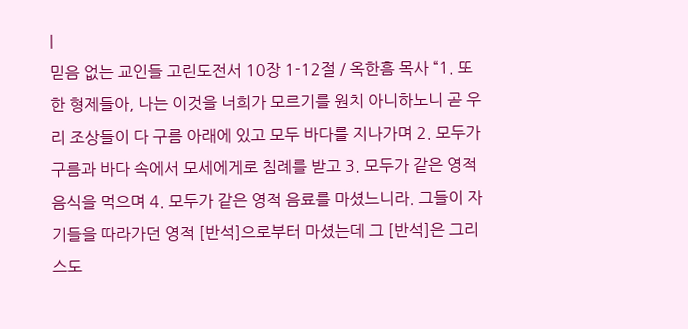|
믿음 없는 교인들 고린도전서 10장 1-12절 / 옥한흠 목사 “1. 또한 형제들아, 나는 이것을 너희가 모르기를 원치 아니하노니 곧 우리 조상들이 다 구름 아래에 있고 모두 바다를 지나가며 2. 모두가 구름과 바다 속에서 모세에게로 침례를 받고 3. 모두가 같은 영적 음식을 먹으며 4. 모두가 같은 영적 음료를 마셨느니라. 그들이 자기들을 따라가던 영적 [반석]으로부터 마셨는데 그 [반석]은 그리스도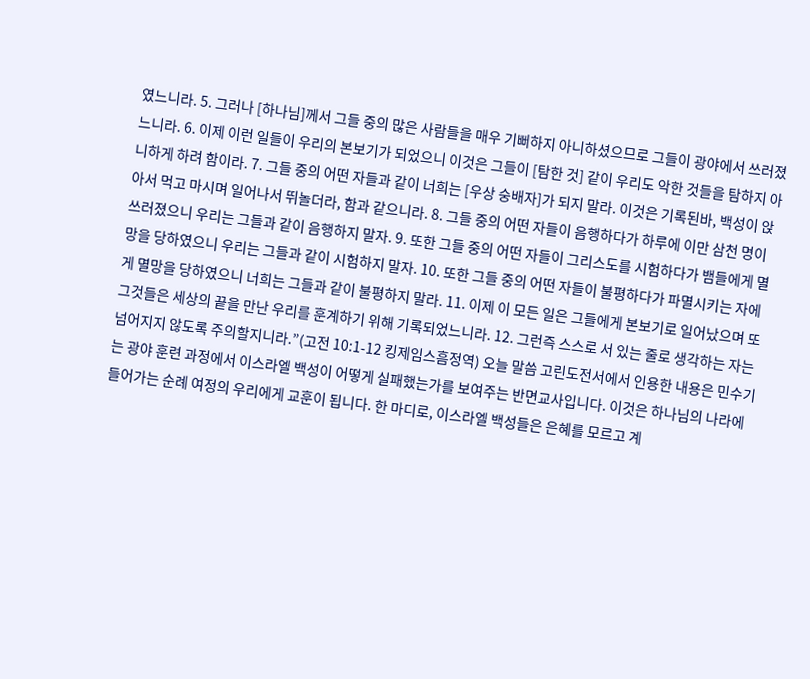였느니라. 5. 그러나 [하나님]께서 그들 중의 많은 사람들을 매우 기뻐하지 아니하셨으므로 그들이 광야에서 쓰러졌느니라. 6. 이제 이런 일들이 우리의 본보기가 되었으니 이것은 그들이 [탐한 것] 같이 우리도 악한 것들을 탐하지 아니하게 하려 함이라. 7. 그들 중의 어떤 자들과 같이 너희는 [우상 숭배자]가 되지 말라. 이것은 기록된바, 백성이 앉아서 먹고 마시며 일어나서 뛰놀더라, 함과 같으니라. 8. 그들 중의 어떤 자들이 음행하다가 하루에 이만 삼천 명이 쓰러졌으니 우리는 그들과 같이 음행하지 말자. 9. 또한 그들 중의 어떤 자들이 그리스도를 시험하다가 뱀들에게 멸망을 당하였으니 우리는 그들과 같이 시험하지 말자. 10. 또한 그들 중의 어떤 자들이 불평하다가 파멸시키는 자에게 멸망을 당하였으니 너희는 그들과 같이 불평하지 말라. 11. 이제 이 모든 일은 그들에게 본보기로 일어났으며 또 그것들은 세상의 끝을 만난 우리를 훈계하기 위해 기록되었느니라. 12. 그런즉 스스로 서 있는 줄로 생각하는 자는 넘어지지 않도록 주의할지니라.”(고전 10:1-12 킹제임스흠정역) 오늘 말씀 고린도전서에서 인용한 내용은 민수기는 광야 훈련 과정에서 이스라엘 백성이 어떻게 실패했는가를 보여주는 반면교사입니다. 이것은 하나님의 나라에 들어가는 순례 여정의 우리에게 교훈이 됩니다. 한 마디로, 이스라엘 백성들은 은혜를 모르고 계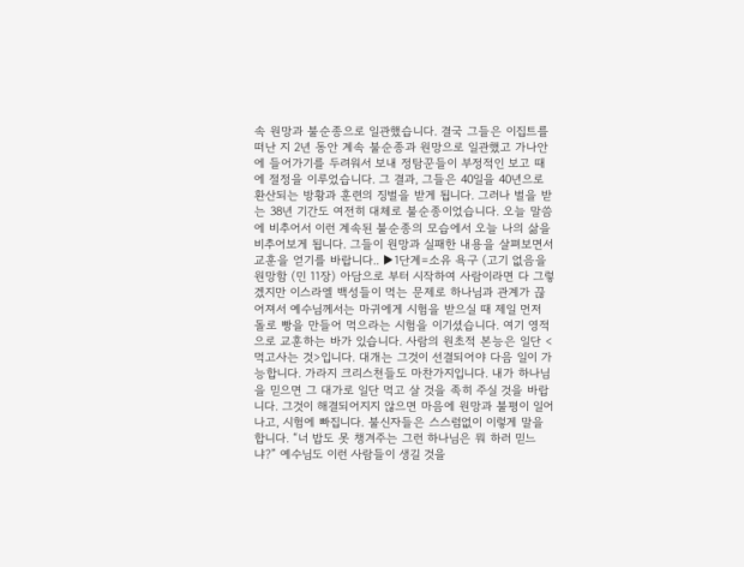속 원망과 불순종으로 일관했습니다. 결국 그들은 이집트를 떠난 지 2년 동안 계속 불순종과 원망으로 일관했고 가나안에 들어가기를 두려워서 보내 정탐꾼들이 부정적인 보고 때에 절정을 이루었습니다. 그 결과, 그들은 40일을 40년으로 환산되는 방황과 훈련의 징벌을 받게 됩니다. 그러나 벌을 받는 38년 기간도 여전히 대체로 불순종이었습니다. 오늘 말씀에 비추어서 이런 계속된 불순종의 모습에서 오늘 나의 삶을 비추어보게 됩니다. 그들이 원망과 실패한 내용을 살펴보면서 교훈을 얻기를 바랍니다.. ▶1단계=소유 욕구 (고기 없음을 원망함 (민 11장) 아담으로 부터 시작하여 사람이라면 다 그렇겠지만 이스라엘 백성들이 먹는 문제로 하나님과 관계가 끊어져서 예수님께서는 마귀에게 시험을 받으실 때 제일 먼저 돌로 빵을 만들어 먹으라는 시험을 이기셨습니다. 여기 영적으로 교훈하는 바가 있습니다. 사람의 원초적 본능은 일단 <먹고사는 것>입니다. 대개는 그것이 선결되어야 다음 일이 가능합니다. 가라지 크리스천들도 마찬가지입니다. 내가 하나님을 믿으면 그 대가로 일단 먹고 살 것을 족히 주실 것을 바랍니다. 그것이 해결되어지지 않으면 마음에 원망과 불평이 일어나고, 시험에 빠집니다. 불신자들은 스스럼없이 이렇게 말을 합니다. “너 밥도 못 챙겨주는 그런 하나님은 뭐 하러 믿느냐?” 예수님도 이런 사람들이 생길 것을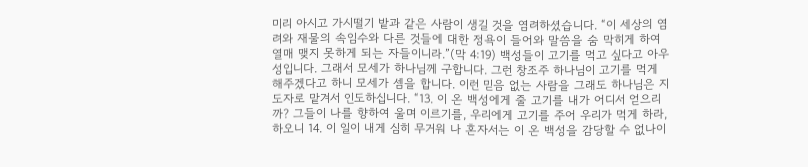미리 아시고 가시떨기 밭과 같은 사람이 생길 것을 염려하셨습니다. “이 세상의 염려와 재물의 속임수와 다른 것들에 대한 정욕이 들어와 말씀을 숨 막히게 하여 열매 맺지 못하게 되는 자들이니라.”(막 4:19) 백성들이 고기를 먹고 싶다고 아우성입니다. 그래서 모세가 하나님께 구합니다. 그런 창조주 하나님이 고기를 먹게 해주겠다고 하니 모세가 셈을 합니다. 이런 믿음 없는 사람을 그래도 하나님은 지도자로 맡겨서 인도하십니다. “13. 이 온 백성에게 줄 고기를 내가 어디서 얻으리까? 그들이 나를 향하여 울며 이르기를, 우리에게 고기를 주어 우리가 먹게 하라, 하오니 14. 이 일이 내게 심히 무거워 나 혼자서는 이 온 백성을 감당할 수 없나이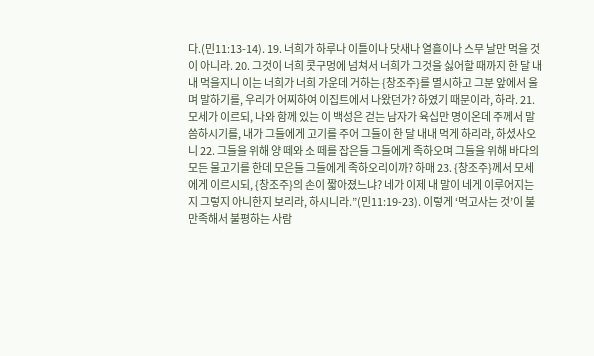다.(민11:13-14). 19. 너희가 하루나 이틀이나 닷새나 열흘이나 스무 날만 먹을 것이 아니라. 20. 그것이 너희 콧구멍에 넘쳐서 너희가 그것을 싫어할 때까지 한 달 내내 먹을지니 이는 너희가 너희 가운데 거하는 {창조주}를 멸시하고 그분 앞에서 울며 말하기를, 우리가 어찌하여 이집트에서 나왔던가? 하였기 때문이라, 하라. 21. 모세가 이르되, 나와 함께 있는 이 백성은 걷는 남자가 육십만 명이온데 주께서 말씀하시기를, 내가 그들에게 고기를 주어 그들이 한 달 내내 먹게 하리라, 하셨사오니 22. 그들을 위해 양 떼와 소 떼를 잡은들 그들에게 족하오며 그들을 위해 바다의 모든 물고기를 한데 모은들 그들에게 족하오리이까? 하매 23. {창조주}께서 모세에게 이르시되, {창조주}의 손이 짧아졌느냐? 네가 이제 내 말이 네게 이루어지는지 그렇지 아니한지 보리라, 하시니라.”(민11:19-23). 이렇게 ‘먹고사는 것’이 불만족해서 불평하는 사람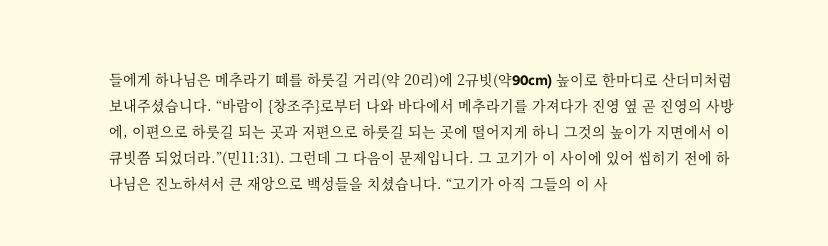들에게 하나님은 메추라기 떼를 하룻길 거리(약 20리)에 2규빗(약90cm) 높이로 한마디로 산더미처럼 보내주셨습니다. “바람이 {창조주}로부터 나와 바다에서 메추라기를 가져다가 진영 옆 곧 진영의 사방에, 이편으로 하룻길 되는 곳과 저편으로 하룻길 되는 곳에 떨어지게 하니 그것의 높이가 지면에서 이 큐빗쯤 되었더라.”(민11:31). 그런데 그 다음이 문제입니다. 그 고기가 이 사이에 있어 씹히기 전에 하나님은 진노하셔서 큰 재앙으로 백성들을 치셨습니다. “고기가 아직 그들의 이 사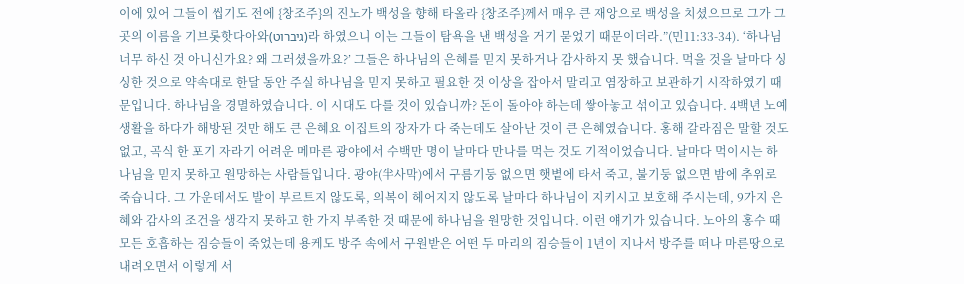이에 있어 그들이 씹기도 전에 {창조주}의 진노가 백성을 향해 타올라 {창조주}께서 매우 큰 재앙으로 백성을 치셨으므로 그가 그곳의 이름을 기브롯핫다아와(גיברוט)라 하였으니 이는 그들이 탐욕을 낸 백성을 거기 묻었기 때문이더라.”(민11:33-34). ‘하나님 너무 하신 것 아니신가요? 왜 그러셨을까요?’ 그들은 하나님의 은혜를 믿지 못하거나 감사하지 못 했습니다. 먹을 것을 날마다 싱싱한 것으로 약속대로 한달 동안 주실 하나님을 믿지 못하고 필요한 것 이상을 잡아서 말리고 염장하고 보관하기 시작하였기 때문입니다. 하나님을 경멸하였습니다. 이 시대도 다를 것이 있습니까? 돈이 돌아야 하는데 쌓아놓고 섞이고 있습니다. 4백년 노예 생활을 하다가 해방된 것만 해도 큰 은혜요 이집트의 장자가 다 죽는데도 살아난 것이 큰 은혜였습니다. 홍해 갈라짐은 말할 것도 없고, 곡식 한 포기 자라기 어려운 메마른 광야에서 수백만 명이 날마다 만나를 먹는 것도 기적이었습니다. 날마다 먹이시는 하나님을 믿지 못하고 원망하는 사람들입니다. 광야(半사막)에서 구름기둥 없으면 햇볕에 타서 죽고, 불기둥 없으면 밤에 추위로 죽습니다. 그 가운데서도 발이 부르트지 않도록, 의복이 헤어지지 않도록 날마다 하나님이 지키시고 보호해 주시는데, 9가지 은혜와 감사의 조건을 생각지 못하고 한 가지 부족한 것 때문에 하나님을 원망한 것입니다. 이런 얘기가 있습니다. 노아의 홍수 때 모든 호흡하는 짐승들이 죽었는데 용케도 방주 속에서 구원받은 어떤 두 마리의 짐승들이 1년이 지나서 방주를 떠나 마른땅으로 내려오면서 이렇게 서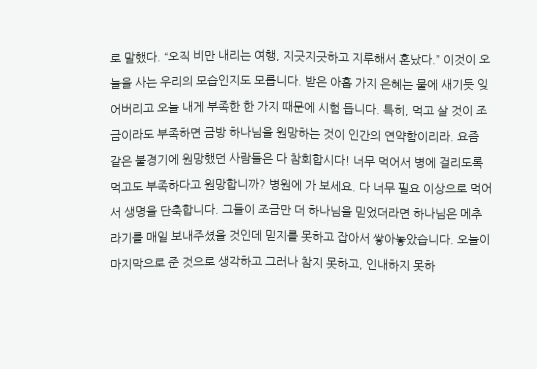로 말했다. “오직 비만 내리는 여행, 지긋지긋하고 지루해서 혼났다.” 이것이 오늘을 사는 우리의 모습인지도 모릅니다. 받은 아홉 가지 은혜는 물에 새기듯 잊어버리고 오늘 내게 부족한 한 가지 때문에 시험 듭니다. 특히, 먹고 살 것이 조금이라도 부족하면 금방 하나님을 원망하는 것이 인간의 연약함이리라. 요즘 같은 불경기에 원망했던 사람들은 다 참회합시다! 너무 먹어서 병에 걸리도록 먹고도 부족하다고 원망합니까? 병원에 가 보세요. 다 너무 필요 이상으로 먹어서 생명을 단축합니다. 그들이 조금만 더 하나님을 믿었더라면 하나님은 메추라기를 매일 보내주셨을 것인데 믿지를 못하고 잡아서 쌓아놓았습니다. 오늘이 마지막으로 준 것으로 생각하고 그러나 참지 못하고, 인내하지 못하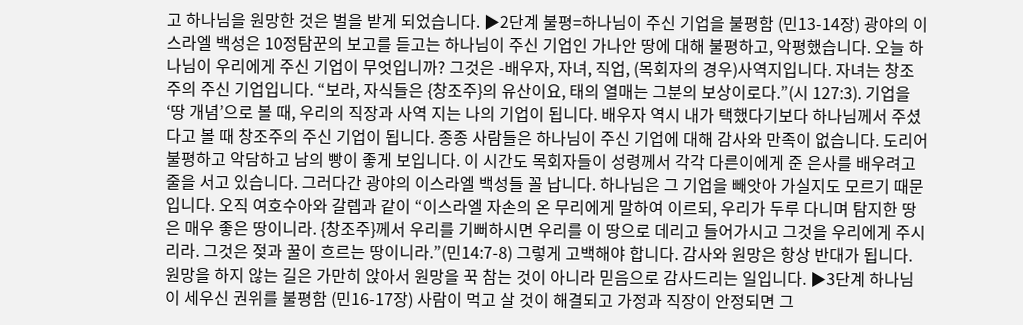고 하나님을 원망한 것은 벌을 받게 되었습니다. ▶2단계 불평=하나님이 주신 기업을 불평함 (민13-14장) 광야의 이스라엘 백성은 10정탐꾼의 보고를 듣고는 하나님이 주신 기업인 가나안 땅에 대해 불평하고, 악평했습니다. 오늘 하나님이 우리에게 주신 기업이 무엇입니까? 그것은 -배우자, 자녀, 직업, (목회자의 경우)사역지입니다. 자녀는 창조주의 주신 기업입니다. “보라, 자식들은 {창조주}의 유산이요, 태의 열매는 그분의 보상이로다.”(시 127:3). 기업을 ‘땅 개념’으로 볼 때, 우리의 직장과 사역 지는 나의 기업이 됩니다. 배우자 역시 내가 택했다기보다 하나님께서 주셨다고 볼 때 창조주의 주신 기업이 됩니다. 종종 사람들은 하나님이 주신 기업에 대해 감사와 만족이 없습니다. 도리어 불평하고 악담하고 남의 빵이 좋게 보입니다. 이 시간도 목회자들이 성령께서 각각 다른이에게 준 은사를 배우려고 줄을 서고 있습니다. 그러다간 광야의 이스라엘 백성들 꼴 납니다. 하나님은 그 기업을 빼앗아 가실지도 모르기 때문입니다. 오직 여호수아와 갈렙과 같이 “이스라엘 자손의 온 무리에게 말하여 이르되, 우리가 두루 다니며 탐지한 땅은 매우 좋은 땅이니라. {창조주}께서 우리를 기뻐하시면 우리를 이 땅으로 데리고 들어가시고 그것을 우리에게 주시리라. 그것은 젖과 꿀이 흐르는 땅이니라.”(민14:7-8) 그렇게 고백해야 합니다. 감사와 원망은 항상 반대가 됩니다. 원망을 하지 않는 길은 가만히 앉아서 원망을 꾹 참는 것이 아니라 믿음으로 감사드리는 일입니다. ▶3단계 하나님이 세우신 권위를 불평함 (민16-17장) 사람이 먹고 살 것이 해결되고 가정과 직장이 안정되면 그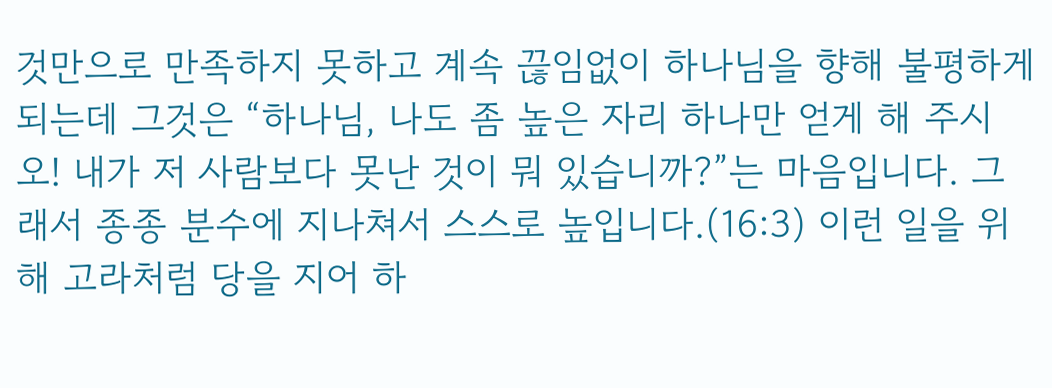것만으로 만족하지 못하고 계속 끊임없이 하나님을 향해 불평하게 되는데 그것은 “하나님, 나도 좀 높은 자리 하나만 얻게 해 주시오! 내가 저 사람보다 못난 것이 뭐 있습니까?”는 마음입니다. 그래서 종종 분수에 지나쳐서 스스로 높입니다.(16:3) 이런 일을 위해 고라처럼 당을 지어 하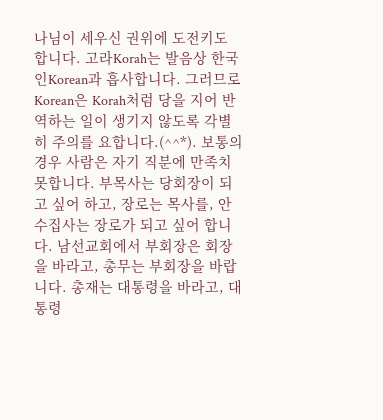나님이 세우신 권위에 도전키도 합니다. 고라Korah는 발음상 한국인Korean과 흡사합니다. 그러므로 Korean은 Korah처럼 당을 지어 반역하는 일이 생기지 않도록 각별히 주의를 요합니다.(^^*). 보통의 경우 사람은 자기 직분에 만족치 못합니다. 부목사는 당회장이 되고 싶어 하고, 장로는 목사를, 안수집사는 장로가 되고 싶어 합니다. 남선교회에서 부회장은 회장을 바라고, 총무는 부회장을 바랍니다. 총재는 대통령을 바라고, 대통령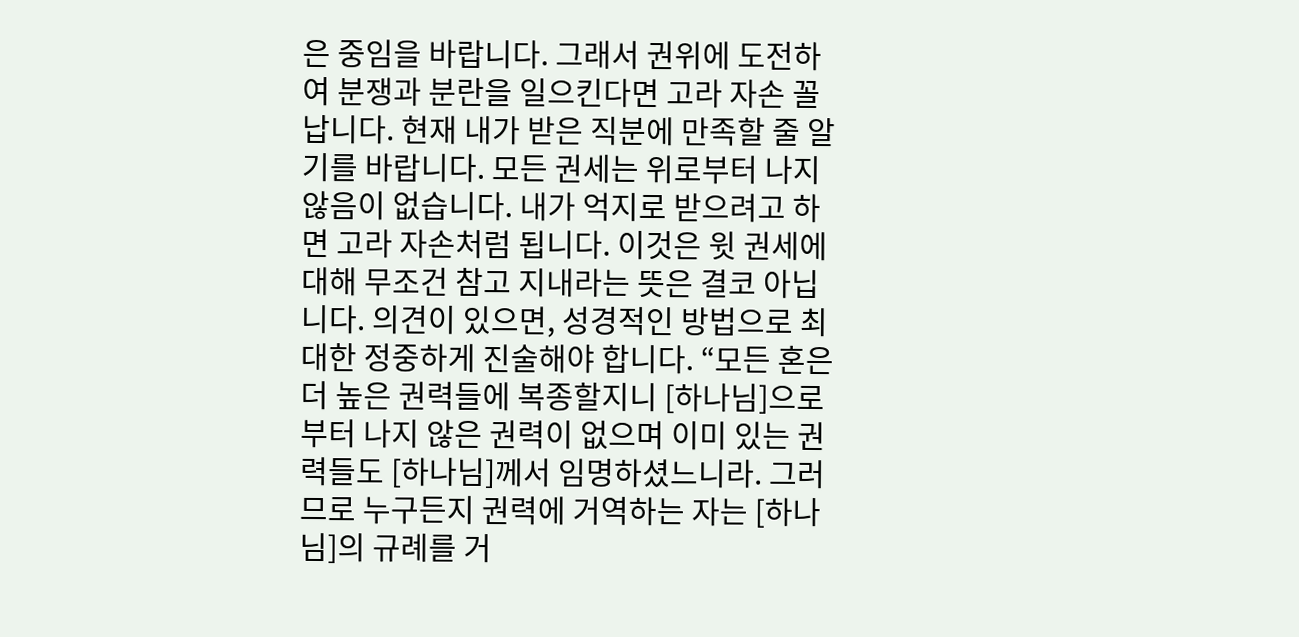은 중임을 바랍니다. 그래서 권위에 도전하여 분쟁과 분란을 일으킨다면 고라 자손 꼴 납니다. 현재 내가 받은 직분에 만족할 줄 알기를 바랍니다. 모든 권세는 위로부터 나지 않음이 없습니다. 내가 억지로 받으려고 하면 고라 자손처럼 됩니다. 이것은 윗 권세에 대해 무조건 참고 지내라는 뜻은 결코 아닙니다. 의견이 있으면, 성경적인 방법으로 최대한 정중하게 진술해야 합니다. “모든 혼은 더 높은 권력들에 복종할지니 [하나님]으로부터 나지 않은 권력이 없으며 이미 있는 권력들도 [하나님]께서 임명하셨느니라. 그러므로 누구든지 권력에 거역하는 자는 [하나님]의 규례를 거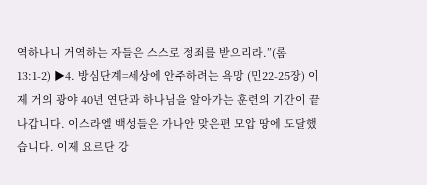역하나니 거역하는 자들은 스스로 정죄를 받으리라.”(롬 13:1-2) ▶4. 방심단계=세상에 안주하려는 욕망 (민22-25장) 이제 거의 광야 40년 연단과 하나님을 알아가는 훈련의 기간이 끝나갑니다. 이스라엘 백성들은 가나안 맞은편 모압 땅에 도달했습니다. 이제 요르단 강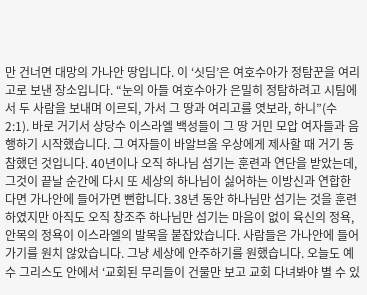만 건너면 대망의 가나안 땅입니다. 이 ‘싯딤’은 여호수아가 정탐꾼을 여리고로 보낸 장소입니다. “눈의 아들 여호수아가 은밀히 정탐하려고 시팀에서 두 사람을 보내며 이르되, 가서 그 땅과 여리고를 엿보라, 하니”(수 2:1). 바로 거기서 상당수 이스라엘 백성들이 그 땅 거민 모압 여자들과 음행하기 시작했습니다. 그 여자들이 바알브올 우상에게 제사할 때 거기 동참했던 것입니다. 40년이나 오직 하나님 섬기는 훈련과 연단을 받았는데, 그것이 끝날 순간에 다시 또 세상의 하나님이 싫어하는 이방신과 연합한다면 가나안에 들어가면 뻔합니다. 38년 동안 하나님만 섬기는 것을 훈련하였지만 아직도 오직 창조주 하나님만 섬기는 마음이 없이 육신의 정욕, 안목의 정욕이 이스라엘의 발목을 붙잡았습니다. 사람들은 가나안에 들어가기를 원치 않았습니다. 그냥 세상에 안주하기를 원했습니다. 오늘도 예수 그리스도 안에서 ‘교회된 무리들이 건물만 보고 교회 다녀봐야 별 수 있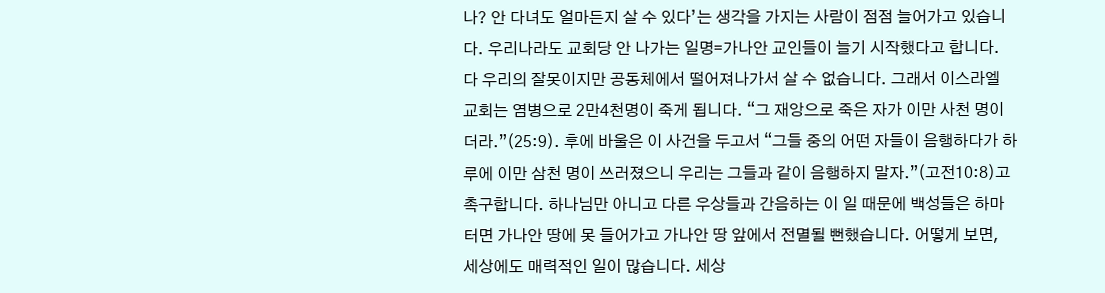나? 안 다녀도 얼마든지 살 수 있다’는 생각을 가지는 사람이 점점 늘어가고 있습니다. 우리나라도 교회당 안 나가는 일명=가나안 교인들이 늘기 시작했다고 합니다. 다 우리의 잘못이지만 공동체에서 떨어져나가서 살 수 없습니다. 그래서 이스라엘 교회는 염병으로 2만4천명이 죽게 됩니다. “그 재앙으로 죽은 자가 이만 사천 명이더라.”(25:9). 후에 바울은 이 사건을 두고서 “그들 중의 어떤 자들이 음행하다가 하루에 이만 삼천 명이 쓰러졌으니 우리는 그들과 같이 음행하지 말자.”(고전10:8)고 촉구합니다. 하나님만 아니고 다른 우상들과 간음하는 이 일 때문에 백성들은 하마터면 가나안 땅에 못 들어가고 가나안 땅 앞에서 전멸될 뻔했습니다. 어떻게 보면, 세상에도 매력적인 일이 많습니다. 세상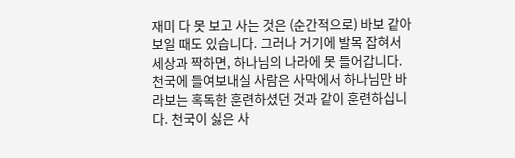재미 다 못 보고 사는 것은 (순간적으로) 바보 같아 보일 때도 있습니다. 그러나 거기에 발목 잡혀서 세상과 짝하면, 하나님의 나라에 못 들어갑니다. 천국에 들여보내실 사람은 사막에서 하나님만 바라보는 혹독한 훈련하셨던 것과 같이 훈련하십니다. 천국이 싫은 사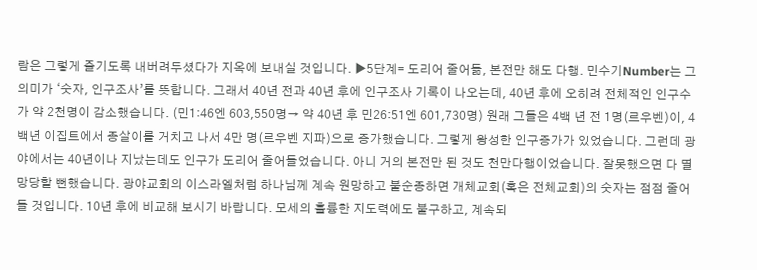람은 그렇게 즐기도록 내버려두셨다가 지옥에 보내실 것입니다. ▶5단계= 도리어 줄어듦, 본전만 해도 다행. 민수기Number는 그 의미가 ‘숫자, 인구조사’를 뜻합니다. 그래서 40년 전과 40년 후에 인구조사 기록이 나오는데, 40년 후에 오히려 전체적인 인구수가 약 2천명이 감소했습니다. (민1:46엔 603,550명→ 약 40년 후 민26:51엔 601,730명) 원래 그들은 4백 년 전 1명(르우벤)이, 4백년 이집트에서 종살이를 거치고 나서 4만 명(르우벤 지파)으로 증가했습니다. 그렇게 왕성한 인구증가가 있었습니다. 그런데 광야에서는 40년이나 지났는데도 인구가 도리어 줄어들었습니다. 아니 거의 본전만 된 것도 천만다행이었습니다. 잘못했으면 다 멸망당할 뻔했습니다. 광야교회의 이스라엘처럼 하나님께 계속 원망하고 불순종하면 개체교회(혹은 전체교회)의 숫자는 점점 줄어들 것입니다. 10년 후에 비교해 보시기 바랍니다. 모세의 훌륭한 지도력에도 불구하고, 계속되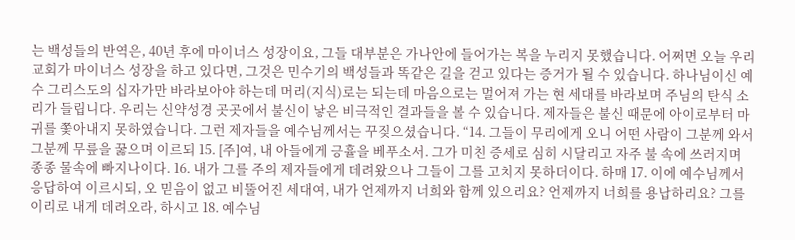는 백성들의 반역은, 40년 후에 마이너스 성장이요, 그들 대부분은 가나안에 들어가는 복을 누리지 못했습니다. 어쩌면 오늘 우리 교회가 마이너스 성장을 하고 있다면, 그것은 민수기의 백성들과 똑같은 길을 걷고 있다는 증거가 될 수 있습니다. 하나님이신 예수 그리스도의 십자가만 바라보아야 하는데 머리(지식)로는 되는데 마음으로는 멀어져 가는 현 세대를 바라보며 주님의 탄식 소리가 들립니다. 우리는 신약성경 곳곳에서 불신이 낳은 비극적인 결과들을 볼 수 있습니다. 제자들은 불신 때문에 아이로부터 마귀를 쫓아내지 못하였습니다. 그런 제자들을 예수님께서는 꾸짖으셨습니다. “14. 그들이 무리에게 오니 어떤 사람이 그분께 와서 그분께 무릎을 꿇으며 이르되 15. [주]여, 내 아들에게 긍휼을 베푸소서. 그가 미친 증세로 심히 시달리고 자주 불 속에 쓰러지며 종종 물속에 빠지나이다. 16. 내가 그를 주의 제자들에게 데려왔으나 그들이 그를 고치지 못하더이다. 하매 17. 이에 예수님께서 응답하여 이르시되, 오 믿음이 없고 비뚤어진 세대여, 내가 언제까지 너희와 함께 있으리요? 언제까지 너희를 용납하리요? 그를 이리로 내게 데려오라, 하시고 18. 예수님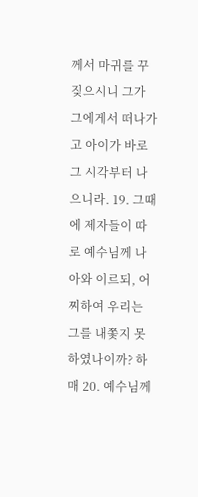께서 마귀를 꾸짖으시니 그가 그에게서 떠나가고 아이가 바로 그 시각부터 나으니라. 19. 그때에 제자들이 따로 예수님께 나아와 이르되, 어찌하여 우리는 그를 내쫓지 못하였나이까? 하매 20. 예수님께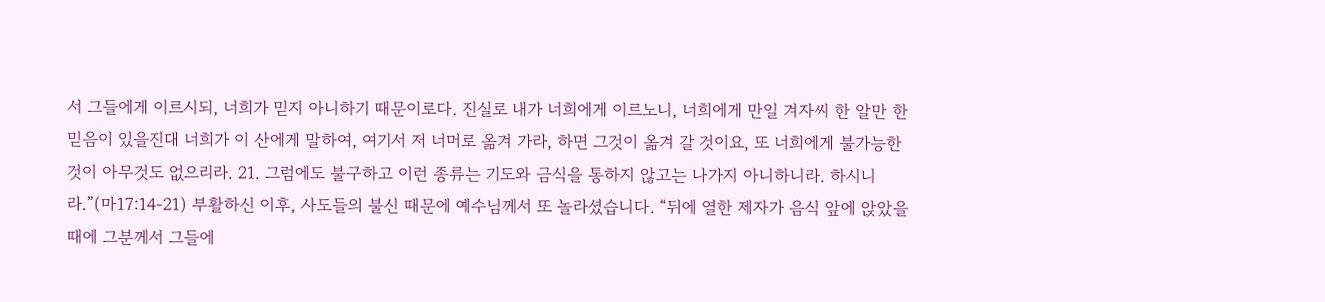서 그들에게 이르시되, 너희가 믿지 아니하기 때문이로다. 진실로 내가 너희에게 이르노니, 너희에게 만일 겨자씨 한 알만 한 믿음이 있을진대 너희가 이 산에게 말하여, 여기서 저 너머로 옮겨 가라, 하면 그것이 옮겨 갈 것이요, 또 너희에게 불가능한 것이 아무것도 없으리라. 21. 그럼에도 불구하고 이런 종류는 기도와 금식을 통하지 않고는 나가지 아니하니라. 하시니라.”(마17:14-21) 부활하신 이후, 사도들의 불신 때문에 예수님께서 또 놀라셨습니다. “뒤에 열한 제자가 음식 앞에 앉았을 때에 그분께서 그들에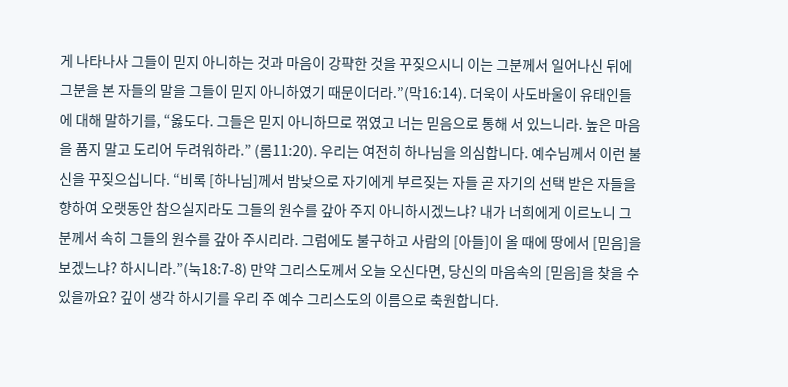게 나타나사 그들이 믿지 아니하는 것과 마음이 강퍅한 것을 꾸짖으시니 이는 그분께서 일어나신 뒤에 그분을 본 자들의 말을 그들이 믿지 아니하였기 때문이더라.”(막16:14). 더욱이 사도바울이 유태인들에 대해 말하기를, “옳도다. 그들은 믿지 아니하므로 꺾였고 너는 믿음으로 통해 서 있느니라. 높은 마음을 품지 말고 도리어 두려워하라.” (롬11:20). 우리는 여전히 하나님을 의심합니다. 예수님께서 이런 불신을 꾸짖으십니다. “비록 [하나님]께서 밤낮으로 자기에게 부르짖는 자들 곧 자기의 선택 받은 자들을 향하여 오랫동안 참으실지라도 그들의 원수를 갚아 주지 아니하시겠느냐? 내가 너희에게 이르노니 그분께서 속히 그들의 원수를 갚아 주시리라. 그럼에도 불구하고 사람의 [아들]이 올 때에 땅에서 [믿음]을 보겠느냐? 하시니라.”(눅18:7-8) 만약 그리스도께서 오늘 오신다면, 당신의 마음속의 [믿음]을 찾을 수 있을까요? 깊이 생각 하시기를 우리 주 예수 그리스도의 이름으로 축원합니다.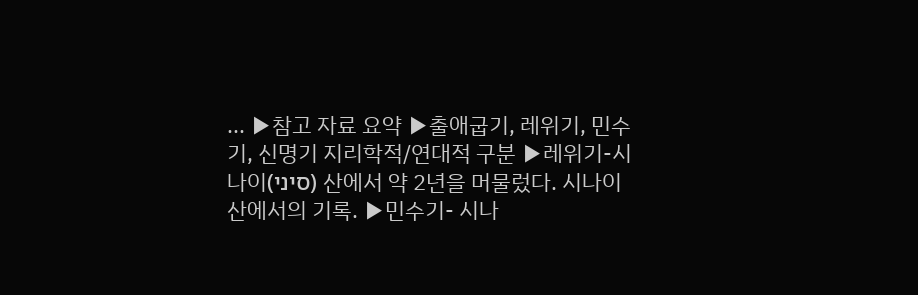... ▶참고 자료 요약 ▶출애굽기, 레위기, 민수기, 신명기 지리학적/연대적 구분 ▶레위기-시나이(סיני) 산에서 약 2년을 머물렀다. 시나이 산에서의 기록. ▶민수기- 시나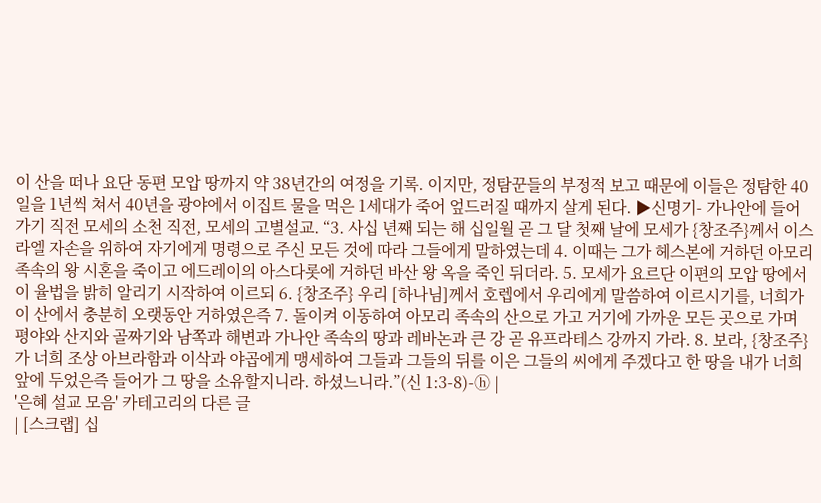이 산을 떠나 요단 동편 모압 땅까지 약 38년간의 여정을 기록. 이지만, 정탐꾼들의 부정적 보고 때문에 이들은 정탐한 40일을 1년씩 쳐서 40년을 광야에서 이집트 물을 먹은 1세대가 죽어 엎드러질 때까지 살게 된다. ▶신명기- 가나안에 들어가기 직전 모세의 소천 직전, 모세의 고별설교. “3. 사십 년째 되는 해 십일월 곧 그 달 첫째 날에 모세가 {창조주}께서 이스라엘 자손을 위하여 자기에게 명령으로 주신 모든 것에 따라 그들에게 말하였는데 4. 이때는 그가 헤스본에 거하던 아모리 족속의 왕 시혼을 죽이고 에드레이의 아스다롯에 거하던 바산 왕 옥을 죽인 뒤더라. 5. 모세가 요르단 이편의 모압 땅에서 이 율법을 밝히 알리기 시작하여 이르되 6. {창조주} 우리 [하나님]께서 호렙에서 우리에게 말씀하여 이르시기를, 너희가 이 산에서 충분히 오랫동안 거하였은즉 7. 돌이켜 이동하여 아모리 족속의 산으로 가고 거기에 가까운 모든 곳으로 가며 평야와 산지와 골짜기와 남쪽과 해변과 가나안 족속의 땅과 레바논과 큰 강 곧 유프라테스 강까지 가라. 8. 보라, {창조주}가 너희 조상 아브라함과 이삭과 야곱에게 맹세하여 그들과 그들의 뒤를 이은 그들의 씨에게 주겠다고 한 땅을 내가 너희 앞에 두었은즉 들어가 그 땅을 소유할지니라. 하셨느니라.”(신 1:3-8)-ⓗ |
'은혜 설교 모음' 카테고리의 다른 글
| [스크랩] 십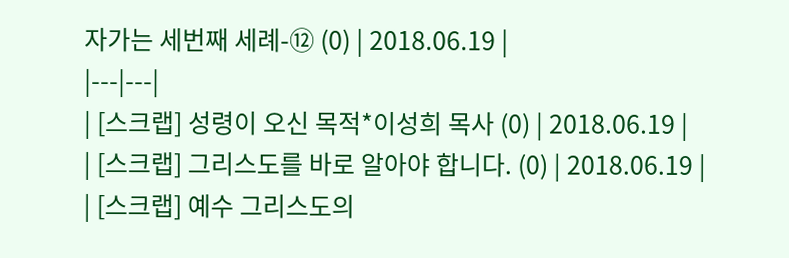자가는 세번째 세례-⑫ (0) | 2018.06.19 |
|---|---|
| [스크랩] 성령이 오신 목적*이성희 목사 (0) | 2018.06.19 |
| [스크랩] 그리스도를 바로 알아야 합니다. (0) | 2018.06.19 |
| [스크랩] 예수 그리스도의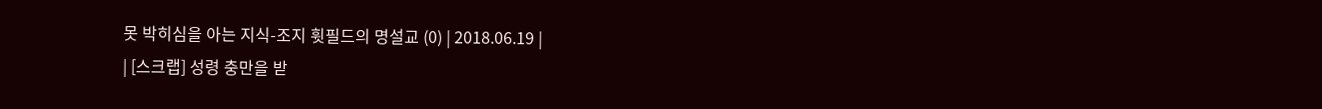못 박히심을 아는 지식-조지 휫필드의 명설교 (0) | 2018.06.19 |
| [스크랩] 성령 충만을 받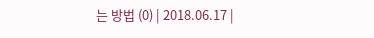는 방법 (0) | 2018.06.17 |